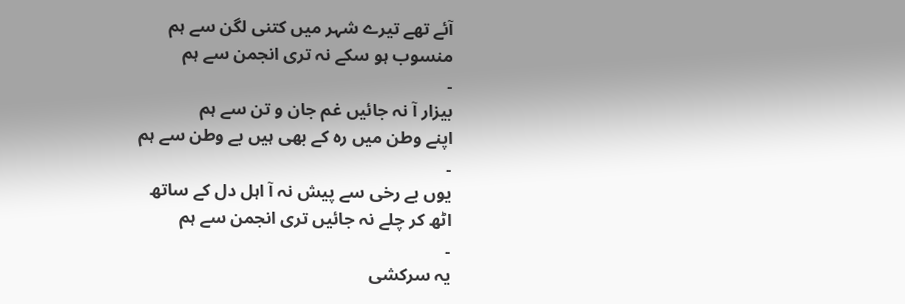آئے تھے تیرے شہر میں کتنی لگن سے ہم
منسوب ہو سکے نہ تری انجمن سے ہم
۔
بیزار آ نہ جائیں غم جان و تن سے ہم
اپنے وطن میں رہ کے بھی ہیں بے وطن سے ہم
۔
یوں بے رخی سے پیش نہ آ اہل دل کے ساتھ
اٹھ کر چلے نہ جائیں تری انجمن سے ہم
۔
یہ سرکشی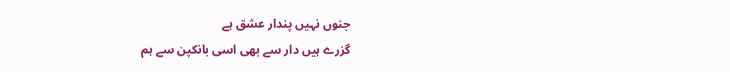جنوں نہیں پندار عشق ہے
گزرے ہیں دار سے بھی اسی بانکپن سے ہم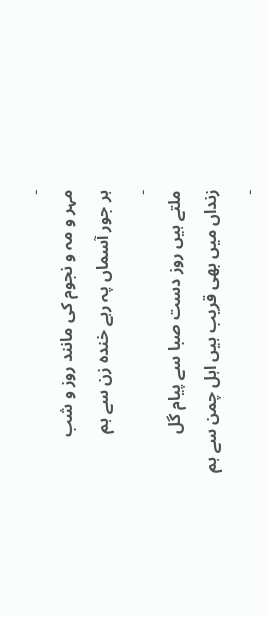۔
مہر و مہ و نجوم کی مانند روز و شب
ہر جور آسماں پہ رہے خندہ زن سے ہم
۔
ملتے ہیں روز دست صبا سے پیام گل
زنداں میں بھی قریب ہیں اہل چمن سے ہم
۔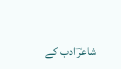شاعرؔ ادب کے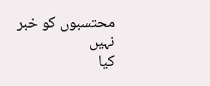محتسبوں کو خبر نہیں
کیا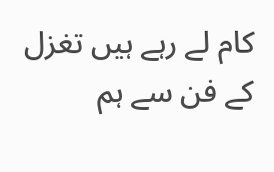کام لے رہے ہیں تغزل کے فن سے ہم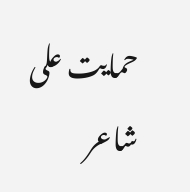حمایت علی شاعر